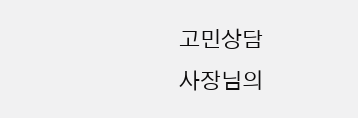고민상담
사장님의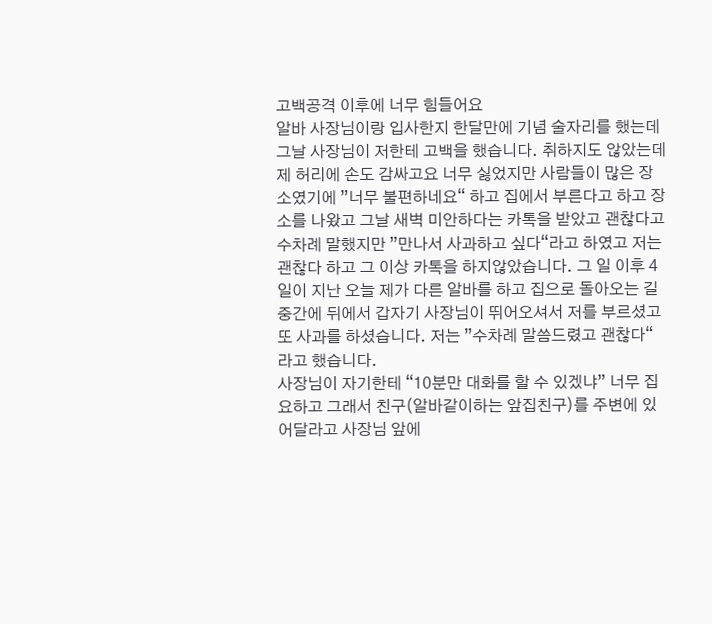고백공격 이후에 너무 힘들어요
알바 사장님이랑 입사한지 한달만에 기념 술자리를 했는데 그날 사장님이 저한테 고백을 했습니다. 취하지도 않았는데 제 허리에 손도 감싸고요 너무 싫었지만 사람들이 많은 장소였기에 ”너무 불편하네요“ 하고 집에서 부른다고 하고 장소를 나왔고 그날 새벽 미안하다는 카톡을 받았고 괜찮다고 수차례 말했지만 ”만나서 사과하고 싶다“라고 하였고 저는 괜찮다 하고 그 이상 카톡을 하지않았습니다. 그 일 이후 4일이 지난 오늘 제가 다른 알바를 하고 집으로 돌아오는 길 중간에 뒤에서 갑자기 사장님이 뛰어오셔서 저를 부르셨고 또 사과를 하셨습니다. 저는 ”수차례 말씀드렸고 괜찮다“ 라고 했습니다.
사장님이 자기한테 “10분만 대화를 할 수 있겠냐” 너무 집요하고 그래서 친구(알바같이하는 앞집친구)를 주변에 있어달라고 사장님 앞에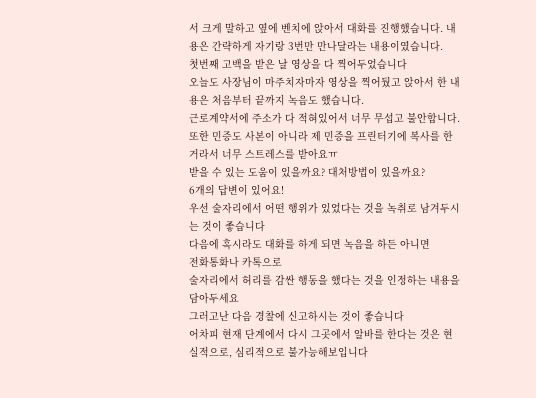서 크게 말하고 옆에 벤치에 앉아서 대화를 진행했습니다. 내용은 간략하게 자기랑 3번만 만나달라는 내용이였습니다.
첫번째 고백을 받은 날 영상을 다 찍어두었습니다
오늘도 사장님이 마주치자마자 영상을 찍어뒀고 앉아서 한 내용은 처음부터 끝까지 녹음도 했습니다.
근로계약서에 주소가 다 적혀있어서 너무 무섭고 불안합니다. 또한 민증도 사본이 아니라 제 민증을 프린터기에 복사를 한거라서 너무 스트레스를 받아요ㅠ
받을 수 있는 도움이 있을까요? 대처방법이 있을까요?
6개의 답변이 있어요!
우선 술자리에서 어떤 행위가 있었다는 것을 녹취로 남겨두시는 것이 좋습니다
다음에 혹시라도 대화를 하게 되면 녹음을 하든 아니면
전화통화나 카톡으로
술자리에서 허리를 감싼 행동을 했다는 것을 인정하는 내용을 담아두세요
그러고난 다음 경찰에 신고하시는 것이 좋습니다
어차피 현재 단계에서 다시 그곳에서 알바를 한다는 것은 현실적으로, 심리적으로 불가능해보입니다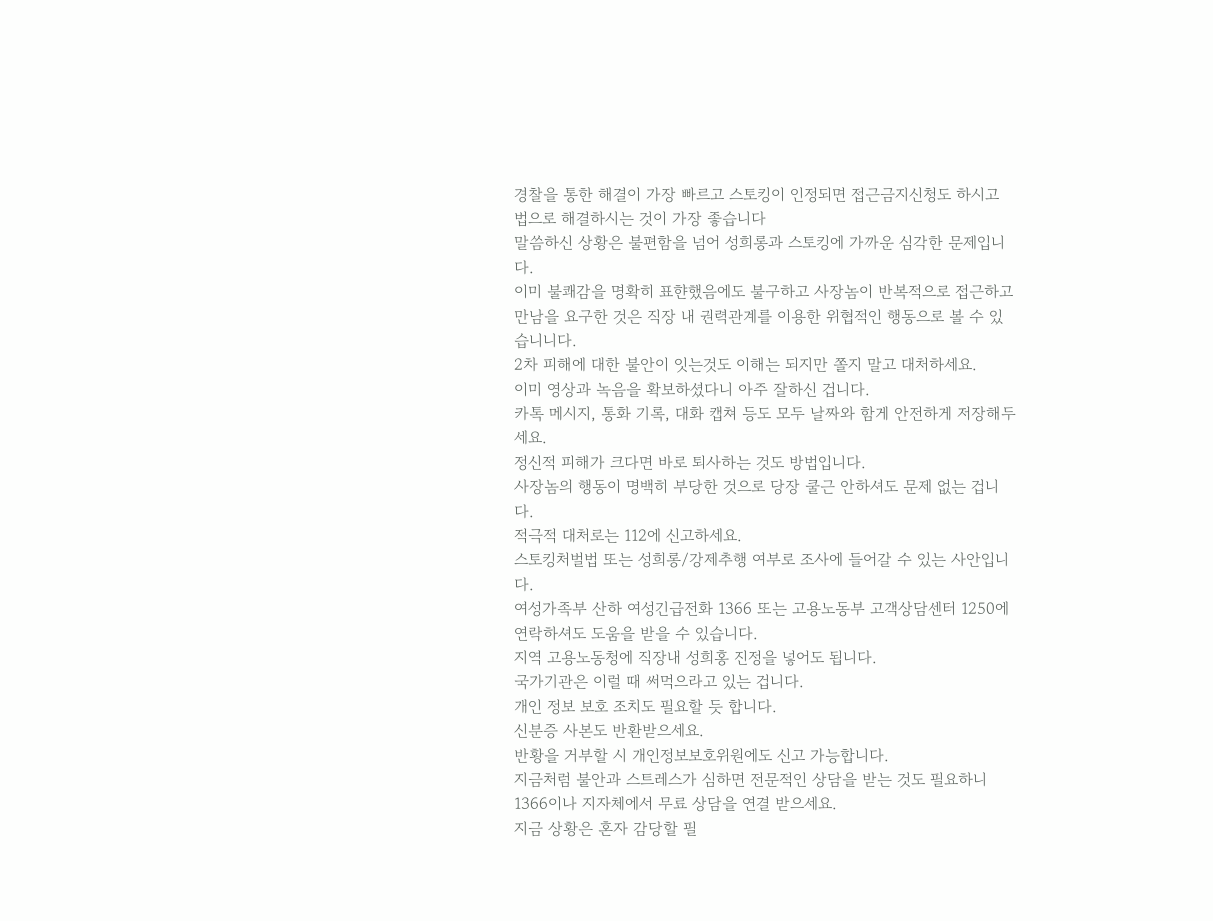경찰을 통한 해결이 가장 빠르고 스토킹이 인정되면 접근금지신청도 하시고
법으로 해결하시는 것이 가장 좋습니다
말씀하신 상황은 불편함을 넘어 성희롱과 스토킹에 가까운 심각한 문제입니다.
이미 불쾌감을 명확히 표햔했음에도 불구하고 사장놈이 반복적으로 접근하고 만남을 요구한 것은 직장 내 권력관계를 이용한 위협적인 행동으로 볼 수 있습니니다.
2차 피해에 대한 불안이 잇는것도 이해는 되지만 쫄지 말고 대처하세요.
이미 영상과 녹음을 확보하셨다니 아주 잘하신 겁니다.
카톡 메시지, 통화 기록, 대화 캡쳐 등도 모두 날짜와 함게 안전하게 저장해두세요.
정신적 피해가 크다면 바로 퇴사하는 것도 방법입니다.
사장놈의 행동이 명백히 부당한 것으로 당장 쿨근 안하셔도 문제 없는 겁니다.
적극적 대처로는 112에 신고하세요.
스토킹처벌법 또는 성희롱/강제추행 여부로 조사에 들어갈 수 있는 사안입니다.
여성가족부 산하 여성긴급전화 1366 또는 고용노동부 고객상담센터 1250에 연락하셔도 도움을 받을 수 있습니다.
지역 고용노동청에 직장내 성희홍 진정을 넣어도 됩니다.
국가기관은 이럴 때 써먹으라고 있는 겁니다.
개인 정보 보호 조치도 필요할 듯 합니다.
신분증 사본도 반환받으세요.
반황을 거부할 시 개인정보보호위원에도 신고 가능합니다.
지금처럼 불안과 스트레스가 심하면 전문적인 상담을 받는 것도 필요하니 1366이나 지자체에서 무료 상담을 연결 받으세요.
지금 상황은 혼자 감당할 필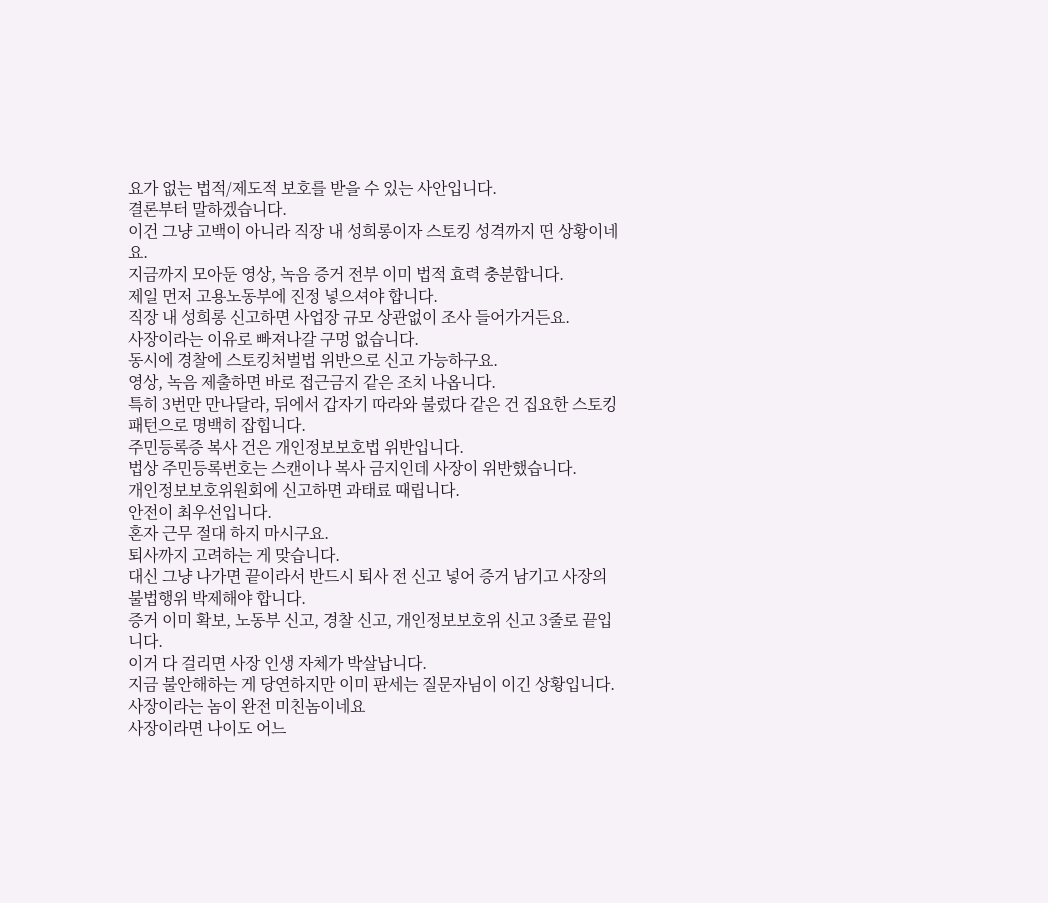요가 없는 법적/제도적 보호를 받을 수 있는 사안입니다.
결론부터 말하겠습니다.
이건 그냥 고백이 아니라 직장 내 성희롱이자 스토킹 성격까지 띤 상황이네요.
지금까지 모아둔 영상, 녹음 증거 전부 이미 법적 효력 충분합니다.
제일 먼저 고용노동부에 진정 넣으셔야 합니다.
직장 내 성희롱 신고하면 사업장 규모 상관없이 조사 들어가거든요.
사장이라는 이유로 빠져나갈 구멍 없습니다.
동시에 경찰에 스토킹처벌법 위반으로 신고 가능하구요.
영상, 녹음 제출하면 바로 접근금지 같은 조치 나옵니다.
특히 3번만 만나달라, 뒤에서 갑자기 따라와 불렀다 같은 건 집요한 스토킹 패턴으로 명백히 잡힙니다.
주민등록증 복사 건은 개인정보보호법 위반입니다.
법상 주민등록번호는 스캔이나 복사 금지인데 사장이 위반했습니다.
개인정보보호위원회에 신고하면 과태료 때립니다.
안전이 최우선입니다.
혼자 근무 절대 하지 마시구요.
퇴사까지 고려하는 게 맞습니다.
대신 그냥 나가면 끝이라서 반드시 퇴사 전 신고 넣어 증거 남기고 사장의 불법행위 박제해야 합니다.
증거 이미 확보, 노동부 신고, 경찰 신고, 개인정보보호위 신고 3줄로 끝입니다.
이거 다 걸리면 사장 인생 자체가 박살납니다.
지금 불안해하는 게 당연하지만 이미 판세는 질문자님이 이긴 상황입니다.
사장이라는 놈이 완전 미친놈이네요
사장이라면 나이도 어느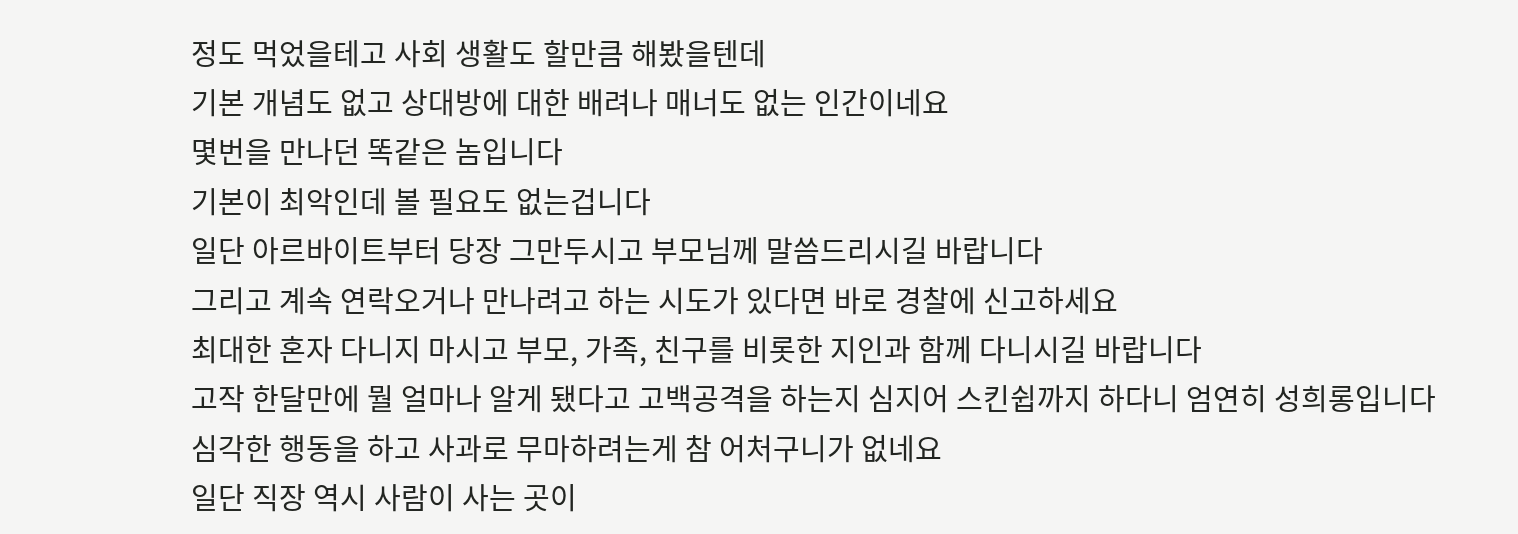정도 먹었을테고 사회 생활도 할만큼 해봤을텐데
기본 개념도 없고 상대방에 대한 배려나 매너도 없는 인간이네요
몇번을 만나던 똑같은 놈입니다
기본이 최악인데 볼 필요도 없는겁니다
일단 아르바이트부터 당장 그만두시고 부모님께 말씀드리시길 바랍니다
그리고 계속 연락오거나 만나려고 하는 시도가 있다면 바로 경찰에 신고하세요
최대한 혼자 다니지 마시고 부모, 가족, 친구를 비롯한 지인과 함께 다니시길 바랍니다
고작 한달만에 뭘 얼마나 알게 됐다고 고백공격을 하는지 심지어 스킨쉽까지 하다니 엄연히 성희롱입니다
심각한 행동을 하고 사과로 무마하려는게 참 어처구니가 없네요
일단 직장 역시 사람이 사는 곳이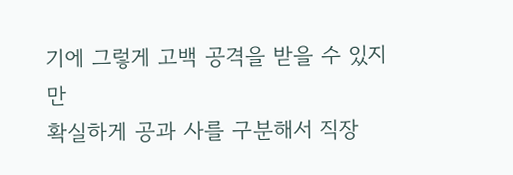기에 그렇게 고백 공격을 받을 수 있지만
확실하게 공과 사를 구분해서 직장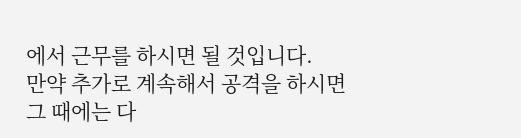에서 근무를 하시면 될 것입니다.
만약 추가로 계속해서 공격을 하시면
그 때에는 다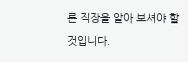른 직장을 알아 보셔야 할 것입니다.